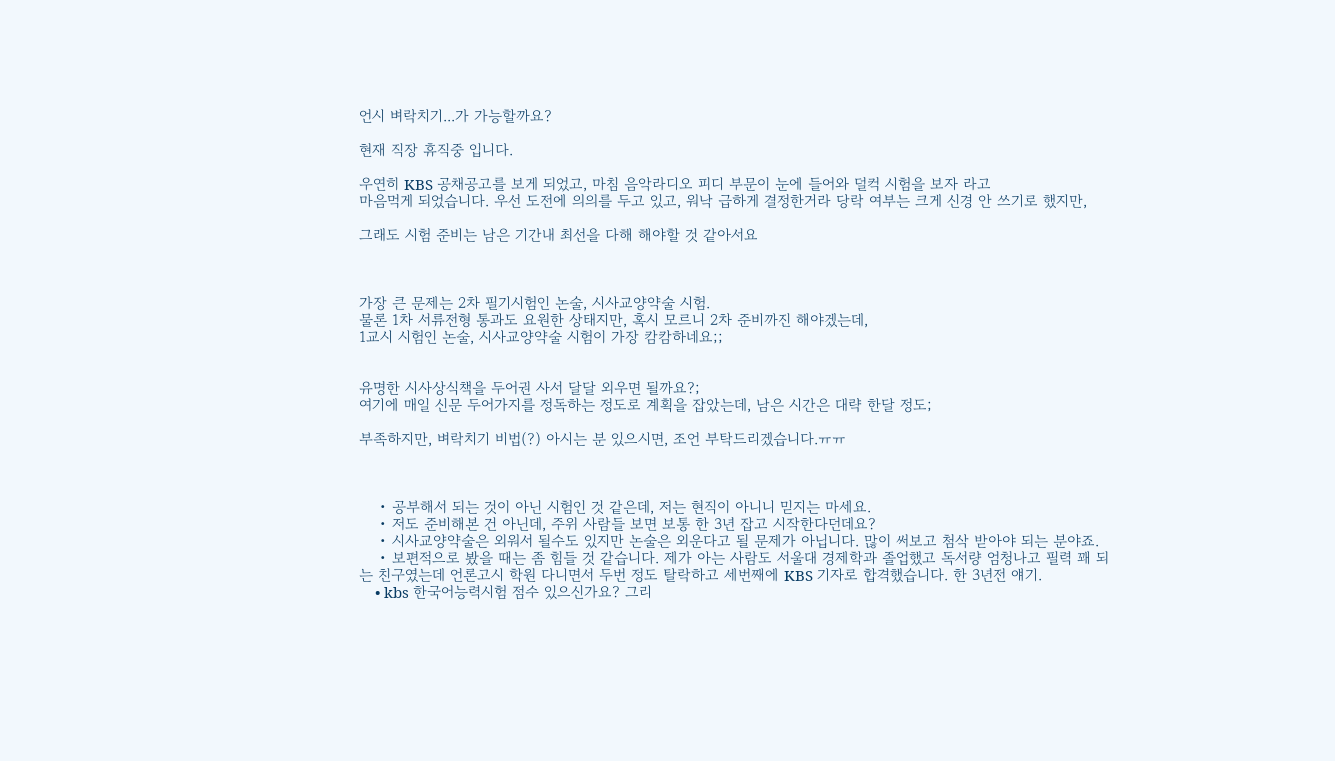언시 벼락치기...가 가능할까요?

현재 직장 휴직중 입니다.

우연히 KBS 공채공고를 보게 되었고, 마침 음악라디오 피디 부문이 눈에 들어와 덜컥 시험을 보자 라고
마음먹게 되었습니다. 우선 도전에 의의를 두고 있고, 워낙 급하게 결정한거라 당락 여부는 크게 신경 안 쓰기로 했지만,

그래도 시험 준비는 남은 기간내 최선을 다해 해야할 것 같아서요



가장 큰 문제는 2차 필기시험인 논술, 시사교양약술 시험.
물론 1차 서류전형 통과도 요원한 상태지만, 혹시 모르니 2차 준비까진 해야겠는데,
1교시 시험인 논술, 시사교양약술 시험이 가장 캄캄하네요;;


유명한 시사상식책을 두어권 사서 달달 외우면 될까요?;
여기에 매일 신문 두어가지를 정독하는 정도로 계획을 잡았는데, 남은 시간은 대략 한달 정도;

부족하지만, 벼락치기 비법(?) 아시는 분 있으시면, 조언 부탁드리겠습니다.ㅠㅠ



    • 공부해서 되는 것이 아닌 시험인 것 같은데, 저는 현직이 아니니 믿지는 마세요.
    • 저도 준비해본 건 아닌데, 주위 사람들 보면 보통 한 3년 잡고 시작한다던데요?
    • 시사교양약술은 외워서 될수도 있지만 논술은 외운다고 될 문제가 아닙니다. 많이 써보고 첨삭 받아야 되는 분야죠.
    • 보편적으로 봤을 때는 좀 힘들 것 같습니다. 제가 아는 사람도 서울대 경제학과 졸업했고 독서량 엄청나고 필력 꽤 되는 친구였는데 언론고시 학원 다니면서 두번 정도 탈락하고 세번째에 KBS 기자로 합격했습니다. 한 3년전 얘기.
    • kbs 한국어능력시험 점수 있으신가요? 그리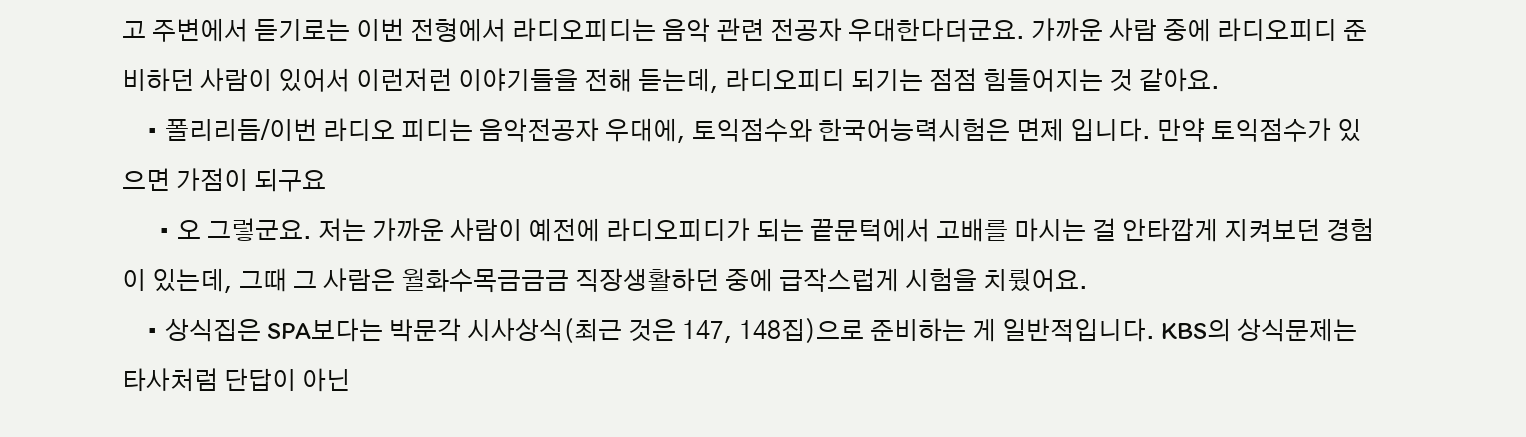고 주변에서 듣기로는 이번 전형에서 라디오피디는 음악 관련 전공자 우대한다더군요. 가까운 사람 중에 라디오피디 준비하던 사람이 있어서 이런저런 이야기들을 전해 듣는데, 라디오피디 되기는 점점 힘들어지는 것 같아요.
    • 폴리리듬/이번 라디오 피디는 음악전공자 우대에, 토익점수와 한국어능력시험은 면제 입니다. 만약 토익점수가 있으면 가점이 되구요
      • 오 그렇군요. 저는 가까운 사람이 예전에 라디오피디가 되는 끝문턱에서 고배를 마시는 걸 안타깝게 지켜보던 경험이 있는데, 그때 그 사람은 월화수목금금금 직장생활하던 중에 급작스럽게 시험을 치뤘어요.
    • 상식집은 SPA보다는 박문각 시사상식(최근 것은 147, 148집)으로 준비하는 게 일반적입니다. KBS의 상식문제는 타사처럼 단답이 아닌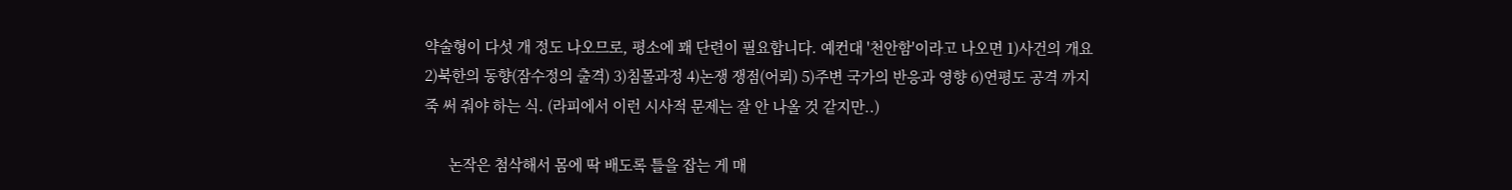약술형이 다섯 개 정도 나오므로, 평소에 꽤 단련이 필요합니다. 예컨대 '천안함'이라고 나오면 1)사건의 개요 2)북한의 동향(잠수정의 출격) 3)침몰과정 4)논쟁 쟁점(어뢰) 5)주변 국가의 반응과 영향 6)연평도 공격 까지 죽 써 줘야 하는 식. (라피에서 이런 시사적 문제는 잘 안 나올 것 같지만..)

      논작은 첨삭해서 몸에 딱 배도록 틀을 잡는 게 매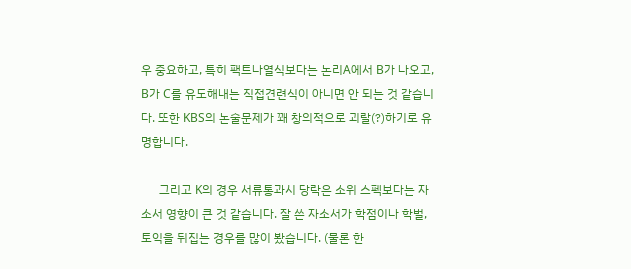우 중요하고, 특히 팩트나열식보다는 논리A에서 B가 나오고, B가 C를 유도해내는 직접견련식이 아니면 안 되는 것 같습니다. 또한 KBS의 논술문제가 꽤 창의적으로 괴랄(?)하기로 유명합니다.

      그리고 K의 경우 서류통과시 당락은 소위 스펙보다는 자소서 영향이 큰 것 같습니다. 잘 쓴 자소서가 학점이나 학벌, 토익을 뒤집는 경우를 많이 봤습니다. (물론 한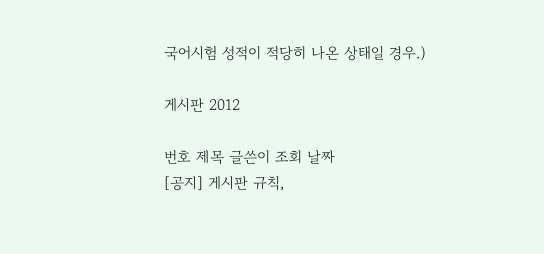국어시험 성적이 적당히 나온 상태일 경우.)

게시판 2012

번호 제목 글쓴이 조회 날짜
[공지] 게시판 규칙,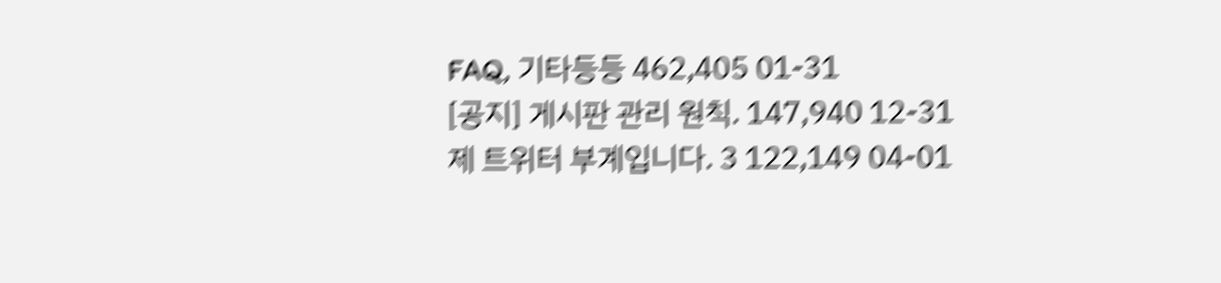FAQ, 기타등등 462,405 01-31
[공지] 게시판 관리 원칙. 147,940 12-31
제 트위터 부계입니다. 3 122,149 04-01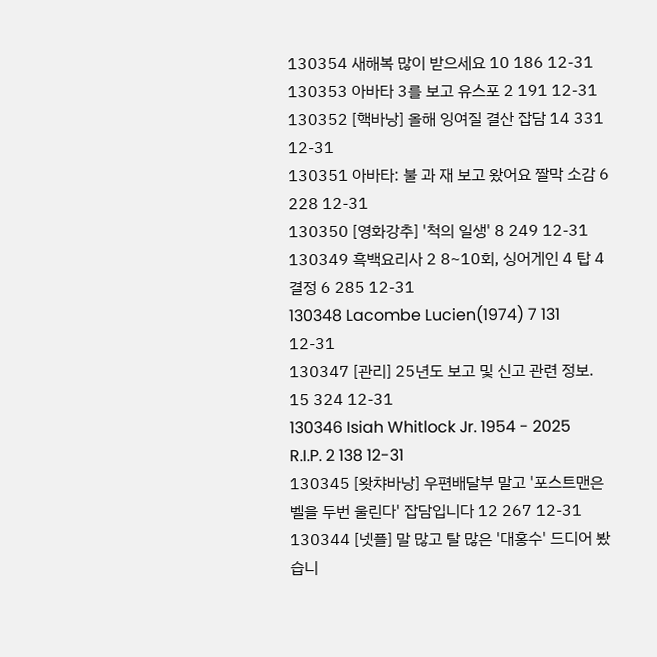130354 새해복 많이 받으세요 10 186 12-31
130353 아바타 3를 보고 유스포 2 191 12-31
130352 [핵바낭] 올해 잉여질 결산 잡담 14 331 12-31
130351 아바타: 불 과 재 보고 왔어요 짤막 소감 6 228 12-31
130350 [영화강추] '척의 일생' 8 249 12-31
130349 흑백요리사 2 8~10회, 싱어게인 4 탑 4 결정 6 285 12-31
130348 Lacombe Lucien(1974) 7 131 12-31
130347 [관리] 25년도 보고 및 신고 관련 정보. 15 324 12-31
130346 Isiah Whitlock Jr. 1954 - 2025 R.I.P. 2 138 12-31
130345 [왓챠바낭] 우편배달부 말고 '포스트맨은 벨을 두번 울린다' 잡담입니다 12 267 12-31
130344 [넷플] 말 많고 탈 많은 '대홍수' 드디어 봤습니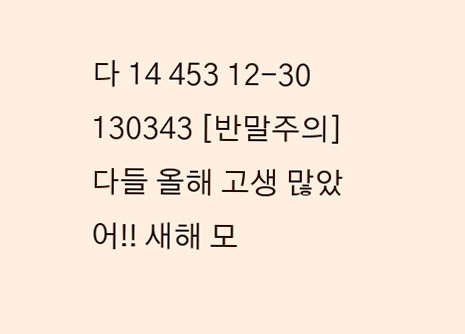다 14 453 12-30
130343 [반말주의] 다들 올해 고생 많았어!! 새해 모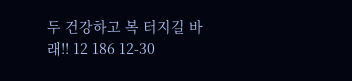두 건강하고 복 터지길 바래!! 12 186 12-30